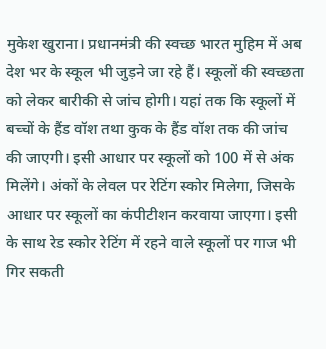मुकेश खुराना। प्रधानमंत्री की स्वच्छ भारत मुहिम में अब देश भर के स्कूल भी जुड़ने जा रहे हैं। स्कूलों की स्वच्छता को लेकर बारीकी से जांच होगी। यहां तक कि स्कूलों में बच्चों के हैंड वॉश तथा कुक के हैंड वॉश तक की जांच की जाएगी। इसी आधार पर स्कूलों को 100 में से अंक मिलेंगे। अंकों के लेवल पर रेटिंग स्कोर मिलेगा, जिसके आधार पर स्कूलों का कंपीटीशन करवाया जाएगा। इसी के साथ रेड स्कोर रेटिंग में रहने वाले स्कूलों पर गाज भी गिर सकती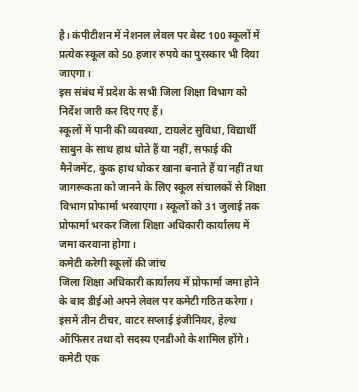है। कंपीटीशन में नेशनल लेवल पर बेस्ट 100 स्कूलों में प्रत्येक स्कूल को 50 हजार रुपये का पुरस्कार भी दिया जाएगा।
इस संबंध में प्रदेश के सभी जिला शिक्षा विभाग को निर्देश जारी कर दिए गए हैं।
स्कूलों में पानी की व्यवस्था, टायलेट सुविधा, विद्यार्थी साबुन के साथ हाथ धोते हैं या नहीं, सफाई की मैनेजमेंट, कुक हाथ धोकर खाना बनाते हैं या नहीं तथा जागरूकता को जानने के लिए स्कूल संचालकों से शिक्षा विभाग प्रोफार्मा भरवाएगा। स्कूलों को 31 जुलाई तक प्रोफार्मा भरकर जिला शिक्षा अधिकारी कार्यालय में जमा करवाना होगा।
कमेटी करेगी स्कूलों की जांच
जिला शिक्षा अधिकारी कार्यालय में प्रोफार्मा जमा होने के बाद डीईओ अपने लेवल पर कमेटी गठित करेगा। इसमें तीन टीचर, वाटर सप्लाई इंजीनियर, हेल्थ ऑफिसर तथा दो सदस्य एनडीओ के शामिल होंगे। कमेटी एक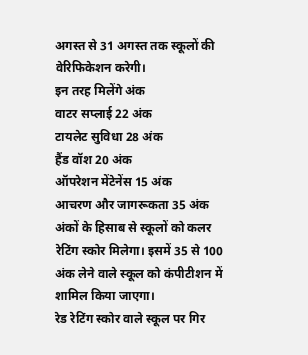अगस्त से 31 अगस्त तक स्कूलों की वेरिफिकेशन करेगी।
इन तरह मिलेंगे अंक
वाटर सप्लाई 22 अंक
टायलेट सुविधा 28 अंक
हैंड वॉश 20 अंक
ऑपरेशन मेंटेनेंस 15 अंक
आचरण और जागरूकता 35 अंक
अंकों के हिसाब से स्कूलों को कलर रेटिंग स्कोर मिलेगा। इसमें 35 से 100 अंक लेने वाले स्कूल को कंपीटीशन में शामिल किया जाएगा।
रेड रेटिंग स्कोर वाले स्कूल पर गिर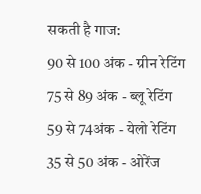सकती है गाज:
90 से 100 अंक - ग्रीन रेटिंग
75 से 89 अंक - ब्लू रेटिंग
59 से 74अंक - येलो रेटिंग
35 से 50 अंक - ओरेंज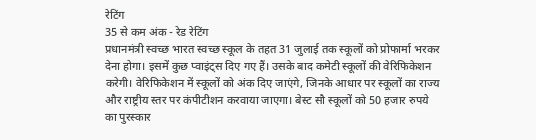रेटिंग
35 से कम अंक - रेड रेटिंग
प्रधानमंत्री स्वच्छ भारत स्वच्छ स्कूल के तहत 31 जुलाई तक स्कूलों को प्रोफार्मा भरकर देना होगा। इसमें कुछ प्वाइंट्स दिए गए हैं। उसके बाद कमेटी स्कूलों की वेरिफिकेशन करेगी। वेरिफिकेशन में स्कूलों को अंक दिए जाएंगे, जिनके आधार पर स्कूलों का राज्य और राष्ट्रीय स्तर पर कंपीटीशन करवाया जाएगा। बेस्ट सौ स्कूलों को 50 हजार रुपये का पुरस्कार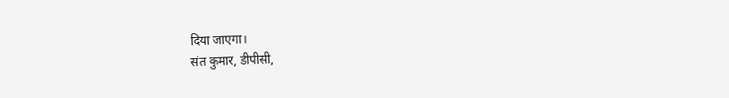दिया जाएगा।
संत कुमार, डीपीसी,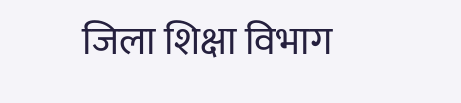जिला शिक्षा विभाग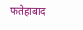फतेहाबाद